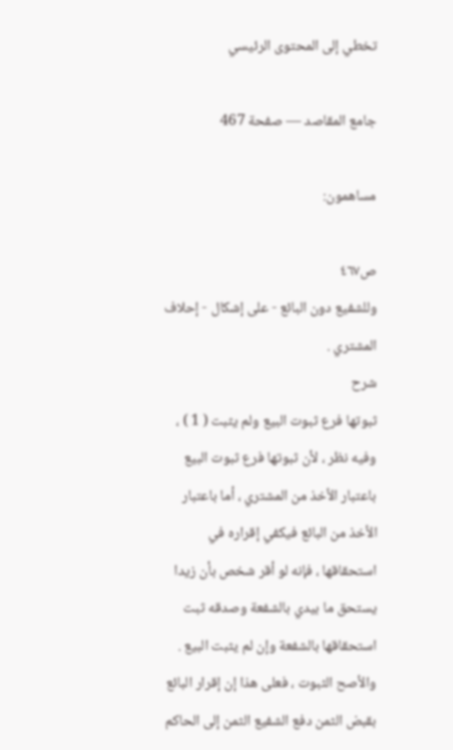تخطي إلى المحتوى الرئيسي

جامع المقاصد — صفحة 467

مساهمون:

ص٤٦٧
وللشفيع دون البائع - على إشكال - إحلاف المشتري .
شرح
ثبوتها فرع ثبوت البيع ولم يثبت ( 1 ) ، وفيه نظر ، لأن ثبوتها فرع ثبوت البيع باعتبار الأخذ من المشتري ، أما باعتبار الأخذ من البائع فيكفي إقراره في استحقاقها ، فإنه لو أقر شخص بأن زيدا يستحق ما بيدي بالشفعة وصدقه ثبت استحقاقها بالشفعة وإن لم يثبت البيع . والأصح الثبوت ، فعلى هذا إن إقرار البائع بقبض الثمن دفع الشفيع الثمن إلى الحاكم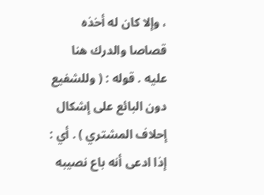، وإلا كان له أخذه قصاصا والدرك هنا عليه . قوله : ( وللشفيع دون البائع على إشكال إحلاف المشتري ) . أي : إذا ادعى أنه باع نصيبه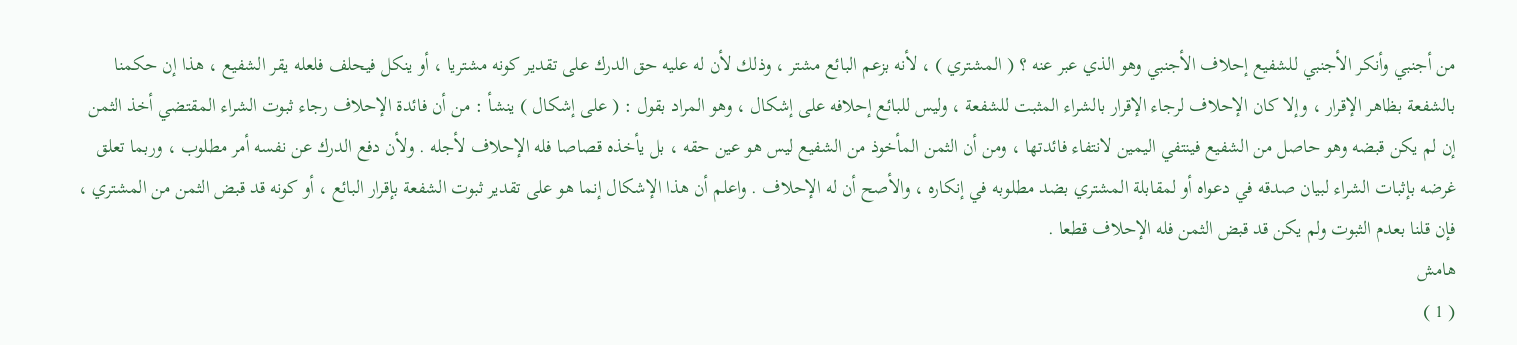من أجنبي وأنكر الأجنبي للشفيع إحلاف الأجنبي وهو الذي عبر عنه ؟ ( المشتري ) ، لأنه بزعم البائع مشتر ، وذلك لأن له عليه حق الدرك على تقدير كونه مشتريا ، أو ينكل فيحلف فلعله يقر الشفيع ، هذا إن حكمنا بالشفعة بظاهر الإقرار ، وإلا كان الإحلاف لرجاء الإقرار بالشراء المثبت للشفعة ، وليس للبائع إحلافه على إشكال ، وهو المراد بقول : ( على إشكال ) ينشأ : من أن فائدة الإحلاف رجاء ثبوت الشراء المقتضي أخذ الثمن إن لم يكن قبضه وهو حاصل من الشفيع فينتفي اليمين لانتفاء فائدتها ، ومن أن الثمن المأخوذ من الشفيع ليس هو عين حقه ، بل يأخذه قصاصا فله الإحلاف لأجله . ولأن دفع الدرك عن نفسه أمر مطلوب ، وربما تعلق غرضه بإثبات الشراء لبيان صدقه في دعواه أو لمقابلة المشتري بضد مطلوبه في إنكاره ، والأصح أن له الإحلاف . واعلم أن هذا الإشكال إنما هو على تقدير ثبوت الشفعة بإقرار البائع ، أو كونه قد قبض الثمن من المشتري ، فإن قلنا بعدم الثبوت ولم يكن قد قبض الثمن فله الإحلاف قطعا .
هامش
( 1 )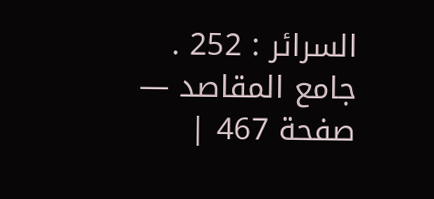السرائر : 252 .
جامع المقاصد — صفحة 467 |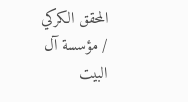المحقق الكركي / مؤسسة آل البيت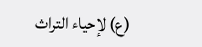(ع) لإحياء التراث